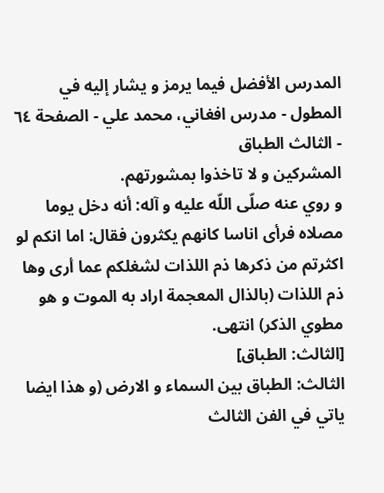المدرس الأفضل فيما يرمز و يشار إليه في المطول - مدرس افغاني، محمد علي - الصفحة ٦٤ - الثالث الطباق
المشركين و لا تاخذوا بمشورتهم.
و روي عنه صلّى اللّه عليه و آله: أنه دخل يوما مصلاه فرأى اناسا كانهم يكثرون فقال: اما انكم لو اكثرتم من ذكرها ذم اللذات لشغلكم عما أرى وها ذم اللذات (بالذال المعجمة اراد به الموت و هو مطوي الذكر) انتهى.
[الثالث: الطباق]
الثالث: الطباق بين السماء و الارض (و هذا ايضا ياتي في الفن الثالث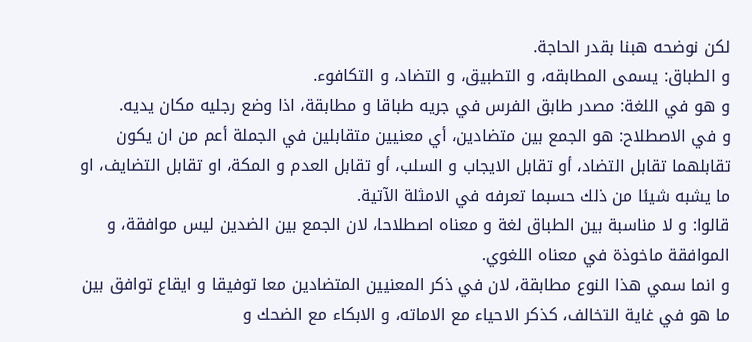لكن نوضحه هبنا بقدر الحاجة.
و الطباق: يسمى المطابقه، و التطبيق، و التضاد، و التكافوء.
و هو في اللغة: مصدر طابق الفرس في جريه طباقا و مطابقة، اذا وضع رجليه مكان يديه.
و في الاصطلاح: هو الجمع بين متضادين، أي معنيين متقابلين في الجملة أعم من ان يكون تقابلهما تقابل التضاد، أو تقابل الايجاب و السلب، أو تقابل العدم و المكة، او تقابل التضايف، او ما يشبه شيئا من ذلك حسبما تعرفه في الامثلة الآتية.
قالوا: و لا مناسبة بين الطباق لغة و معناه اصطلاحا، لان الجمع بين الضدين ليس موافقة، و الموافقة ماخوذة في معناه اللغوي.
و انما سمي هذا النوع مطابقة، لان في ذكر المعنيين المتضادين معا توفيقا و ايقاع توافق بين ما هو في غاية التخالف، كذكر الاحياء مع الاماته، و الابكاء مع الضحك و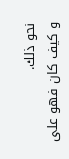نحو ذلك.
و كيف كان فهو على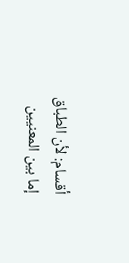أقسام: لأن الطباق إما بين المعنيين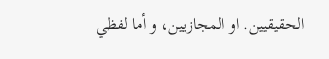الحقيقيين. او المجازيين، و أما لفظي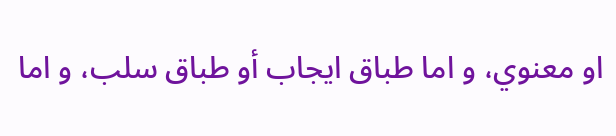او معنوي، و اما طباق ايجاب أو طباق سلب، و اما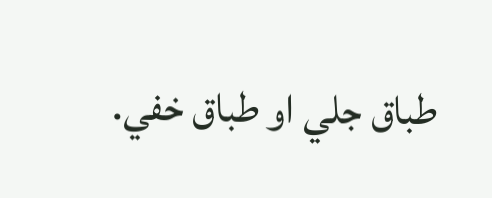طباق جلي او طباق خفي.